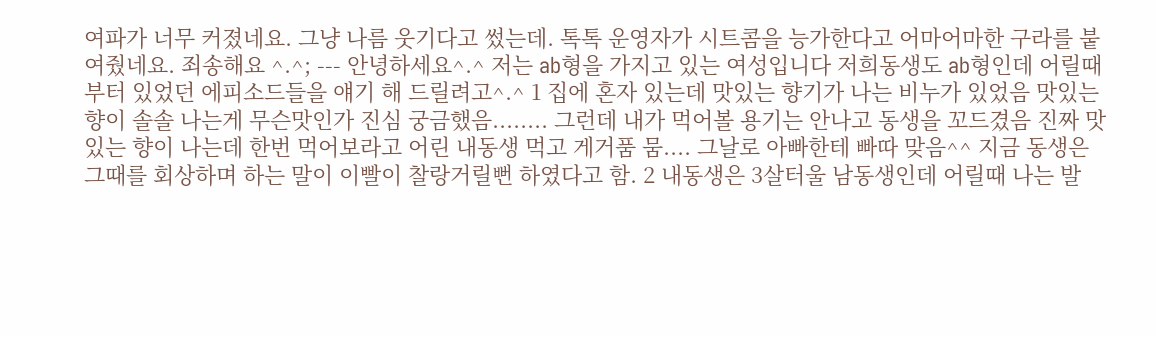여파가 너무 커졌네요. 그냥 나름 웃기다고 썼는데. 톡톡 운영자가 시트콤을 능가한다고 어마어마한 구라를 붙여줬네요. 죄송해요 ^.^; --- 안녕하세요^.^ 저는 ab형을 가지고 있는 여성입니다 저희동생도 ab형인데 어릴때부터 있었던 에피소드들을 얘기 해 드릴려고^.^ 1 집에 혼자 있는데 맛있는 향기가 나는 비누가 있었음 맛있는 향이 솔솔 나는게 무슨맛인가 진심 궁금했음........ 그런데 내가 먹어볼 용기는 안나고 동생을 꼬드겼음 진짜 맛있는 향이 나는데 한번 먹어보라고 어린 내동생 먹고 게거품 뭄.... 그날로 아빠한테 빠따 맞음^^ 지금 동생은 그때를 회상하며 하는 말이 이빨이 찰랑거릴뻔 하였다고 함. 2 내동생은 3살터울 남동생인데 어릴때 나는 발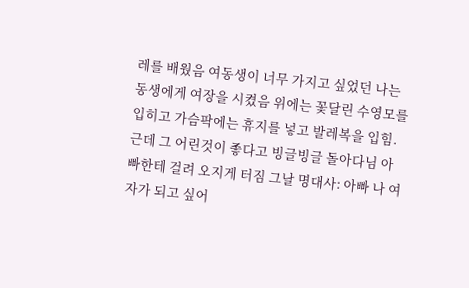레를 배웠음 여동생이 너무 가지고 싶었던 나는 동생에게 여장을 시켰음 위에는 꽃달린 수영모를 입히고 가슴팍에는 휴지를 넣고 발레복을 입힘. 근데 그 어린것이 좋다고 빙글빙글 돌아다님 아빠한테 걸려 오지게 터짐 그날 명대사: 아빠 나 여자가 되고 싶어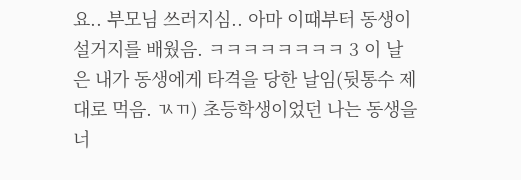요.. 부모님 쓰러지심.. 아마 이때부터 동생이 설거지를 배웠음. ㅋㅋㅋㅋㅋㅋㅋㅋ 3 이 날은 내가 동생에게 타격을 당한 날임(뒷통수 제대로 먹음. ㄳㄲ) 초등학생이었던 나는 동생을 너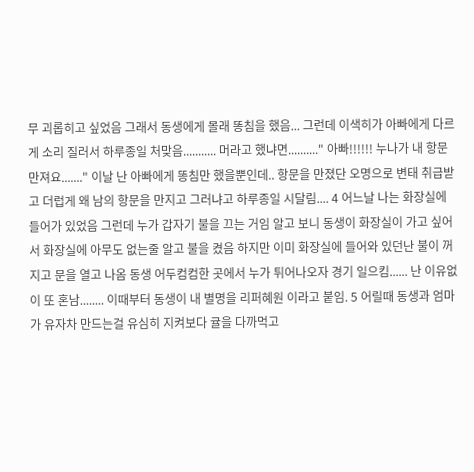무 괴롭히고 싶었음 그래서 동생에게 몰래 똥침을 했음... 그런데 이색히가 아빠에게 다르게 소리 질러서 하루종일 처맞음........... 머라고 했냐면.........." 아빠!!!!!! 누나가 내 항문 만져요......." 이날 난 아빠에게 똥침만 했을뿐인데.. 항문을 만졌단 오명으로 변태 취급받고 더럽게 왜 남의 항문을 만지고 그러냐고 하루종일 시달림.... 4 어느날 나는 화장실에 들어가 있었음 그런데 누가 갑자기 불을 끄는 거임 알고 보니 동생이 화장실이 가고 싶어서 화장실에 아무도 없는줄 알고 불을 켰음 하지만 이미 화장실에 들어와 있던난 불이 꺼지고 문을 열고 나옴 동생 어두컴컴한 곳에서 누가 튀어나오자 경기 일으킴...... 난 이유없이 또 혼남........ 이때부터 동생이 내 별명을 리퍼혜원 이라고 붙임. 5 어릴때 동생과 엄마가 유자차 만드는걸 유심히 지켜보다 귤을 다까먹고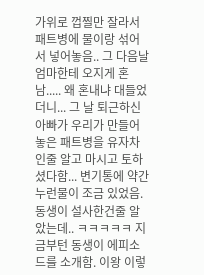가위로 껍찔만 잘라서 패트병에 물이랑 섞어서 넣어놓음.. 그 다음날 엄마한테 오지게 혼남..... 왜 혼내냐 대들었더니... 그 날 퇴근하신 아빠가 우리가 만들어놓은 패트병을 유자차인줄 알고 마시고 토하셨다함... 변기통에 약간 누런물이 조금 있었음. 동생이 설사한건줄 알았는데.. ㅋㅋㅋㅋㅋ 지금부턴 동생이 에피소드를 소개함. 이왕 이렇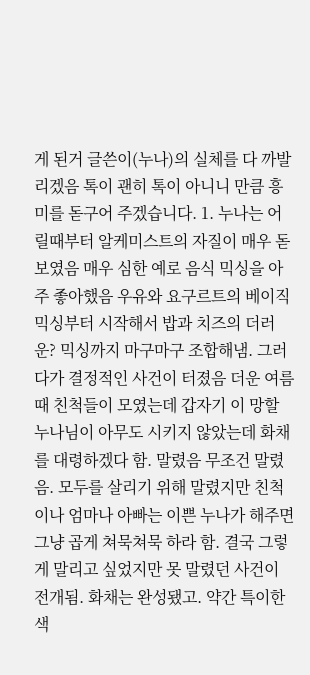게 된거 글쓴이(누나)의 실체를 다 까발리겠음 톡이 괜히 톡이 아니니 만큼 흥미를 돋구어 주겠습니다. 1. 누나는 어릴때부터 알케미스트의 자질이 매우 돋보였음 매우 심한 예로 음식 믹싱을 아주 좋아했음 우유와 요구르트의 베이직 믹싱부터 시작해서 밥과 치즈의 더러운? 믹싱까지 마구마구 조합해냄. 그러다가 결정적인 사건이 터졌음 더운 여름때 친척들이 모였는데 갑자기 이 망할 누나님이 아무도 시키지 않았는데 화채를 대령하겠다 함. 말렸음 무조건 말렸음. 모두를 살리기 위해 말렸지만 친척이나 엄마나 아빠는 이쁜 누나가 해주면 그냥 곱게 쳐묵쳐묵 하라 함. 결국 그렇게 말리고 싶었지만 못 말렸던 사건이 전개됨. 화채는 완성됐고. 약간 특이한 색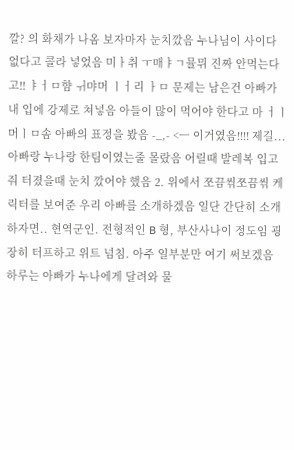깔? 의 화채가 나옴 보자마자 눈치깠음 누나님이 사이다 없다고 콜라 넣었음 미ㅏ취 ㅜ매ㅑㄱ뮬뮈 진짜 안먹는다고!! ㅑㅓㅁ햠 ㅟ먀머 ㅣㅓ리 ㅏㅁ 문제는 남은건 아빠가 내 입에 강제로 쳐넣음 아들이 많이 먹어야 한다고 마 ㅓㅣ머ㅣㅁ솜 아빠의 표정을 봤음 -_,- <ㅡ 이거였음!!!! 제길... 아빠랑 누나랑 한팀이였는줄 몰랐음 어릴때 발레복 입고 줘 터졌을때 눈치 깠어야 했음 2. 위에서 쪼끔씪쪼끔씪 케릭터를 보여준 우리 아빠를 소개하겠음 일단 간단히 소개하자면.. 현역군인. 전형적인 B 형, 부산사나이 정도임 굉장히 터프하고 위트 넘침. 아주 일부분만 여기 써보겠음 하루는 아빠가 누나에게 달려와 물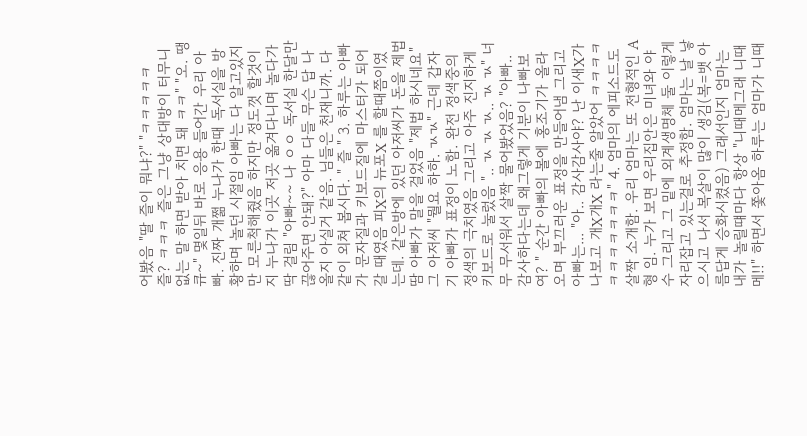어봤음 "딸 즐이 뭐냐?" "ㅋㅋㅋㅋㅋ 즐? ㅋㅋㅋ 즐은 그냥 상대방이 터무니없는 말 하면 받아 치면 돼 ㅋㅋ" "오. 땡큐~" 몇일뒤 바로 응용 들어간 우리 아빠. 진짜 개쩖 누나가 한때 독서실을 방황하며 놀던 시절임 아빠는 다 알고있지만 모른척해줬음 하지만 정도껏 할것이지 누나가 이곳 저곳 옮겨다니며 놀다가 딱 걸림 "아빠~~ 나 ㅇㅇ 독서실 한달만 끊어주면 안돼?" 아마 다들 무슨 답 나올지 아실거 같음. 님들은 천재니까. 다 같이 외쳐 봅시다. " 즐 " 3. 하루는 아빠가 문자질과 키보드질에 마스터가 되어갈 때였음 피X의 뉴포X 를 할때쯤이였는데. 같은방에 있던 아저씨가 돈을 제법 땀 아빠가 말을 걸었음 "제법 하시네요" 그 아저씨 "뭘요 하하. ㄳㄳ" 근데 갑자기 아빠가 표정이 노함. 완전 정색중의 정색의 극치였음 그리고 아주 진지하게 키보드로 눌렀음 ".. ㄳ ㄳ ㄳ.. ㄳ ㄳ" 너무 무서워서 살짝 물어봤었음? "아빠.. 감사하다는데 왜그렇게 기분이 나빠보여? " 순간 아빠의 볼에 홍조기가 올라오며 부끄러운 표정을 만들어냄 그리고 아빠는... "아.. 감사감사야? 난 이새X가 나보고 개X개X 라는줄 알았어 ㅋㅋㅋㅋㅋㅋㅋㅋㅋㅋㅋ" 4. 엄마의 에피소드도 살짝 소개함. 우리 엄마는 또 전형적인 A형 임. 누가 보면 우리집안은 미녀와 야수 그리고 그 밑에 외계생명체 둘 이렇게 자리잡고 있는걸로 추정함. 엄마는 날 낳으시고 나서 복살이 많이 생김(복=뱃 아름답게 승화시켰음) 그래서인지 엄마는 내가 놀릴떄마다 항상 "니때메그래 니때메!!" 하면서 쫓아옴 하루는 엄마가 니때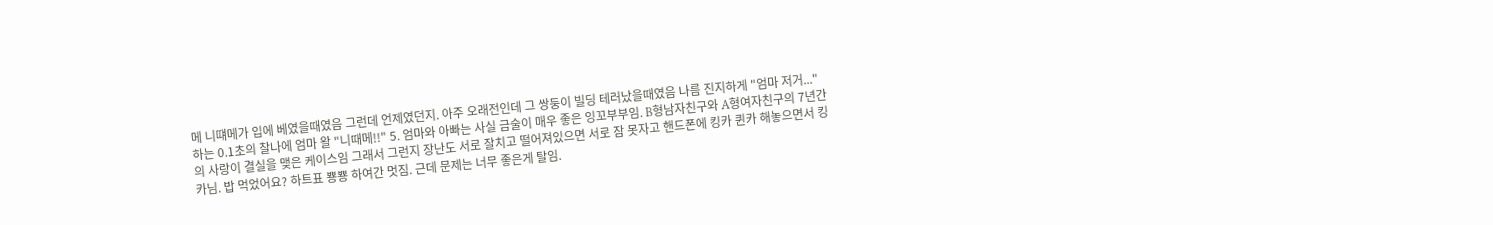메 니떄메가 입에 베였을때였음 그런데 언제였던지. 아주 오래전인데 그 쌍둥이 빌딩 테러났을때였음 나름 진지하게 "엄마 저거..." 하는 0.1초의 찰나에 엄마 왈 "니때메!!" 5. 엄마와 아빠는 사실 금술이 매우 좋은 잉꼬부부임. B형남자친구와 A형여자친구의 7년간의 사랑이 결실을 맺은 케이스임 그래서 그런지 장난도 서로 잘치고 떨어져있으면 서로 잠 못자고 핸드폰에 킹카 퀸카 해놓으면서 킹카님. 밥 먹었어요? 하트표 뿅뿅 하여간 멋짐. 근데 문제는 너무 좋은게 탈임.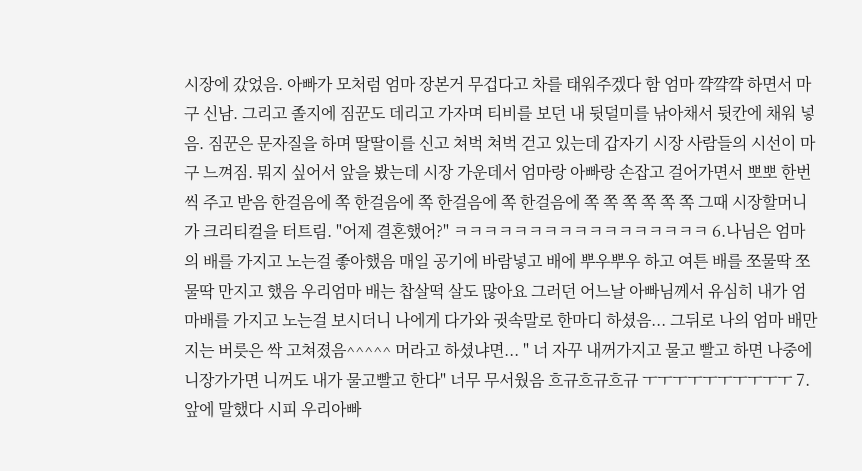시장에 갔었음. 아빠가 모처럼 엄마 장본거 무겁다고 차를 태워주겠다 함 엄마 꺜꺜꺜 하면서 마구 신남. 그리고 졸지에 짐꾼도 데리고 가자며 티비를 보던 내 뒷덜미를 낚아채서 뒷칸에 채워 넣음. 짐꾼은 문자질을 하며 딸딸이를 신고 쳐벅 쳐벅 걷고 있는데 갑자기 시장 사람들의 시선이 마구 느껴짐. 뭐지 싶어서 앞을 봤는데 시장 가운데서 엄마랑 아빠랑 손잡고 걸어가면서 뽀뽀 한번씩 주고 받음 한걸음에 쪽 한걸음에 쪽 한걸음에 쪽 한걸음에 쪽 쪽 쪽 쪽 쪽 쪽 그때 시장할머니가 크리티컬을 터트림. "어제 결혼했어?" ㅋㅋㅋㅋㅋㅋㅋㅋㅋㅋㅋㅋㅋㅋㅋㅋㅋ 6.나님은 엄마의 배를 가지고 노는걸 좋아했음 매일 공기에 바람넣고 배에 뿌우뿌우 하고 여튼 배를 쪼물딱 쪼물딱 만지고 했음 우리엄마 배는 찹살떡 살도 많아요 그러던 어느날 아빠님께서 유심히 내가 엄마배를 가지고 노는걸 보시더니 나에게 다가와 귓속말로 한마디 하셨음... 그뒤로 나의 엄마 배만지는 버릇은 싹 고쳐졌음^^^^^ 머라고 하셨냐면... " 너 자꾸 내꺼가지고 물고 빨고 하면 나중에 니장가가면 니꺼도 내가 물고빨고 한다" 너무 무서웠음 흐규흐규흐규 ㅜㅜㅜㅜㅜㅜㅜㅜㅜㅜ 7.앞에 말했다 시피 우리아빠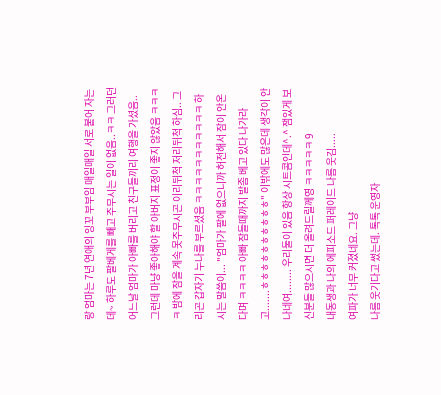랑 엄마는 7년 연애의 잉꼬 부부임 매일매일 서로 붙어 자는데~ 하루도 팔베게를 빼고 주무시는 일이 없음..ㅋㅋ 그러던 어느날 엄마가 아빠를 버리고 친구들끼리 여행을 가셨음.. 그런데 마냥 좋아해야 할 아버지 표정이 좋지 않았음 ㅋㅋㅋㅋ 밤에 잠을 계속 못주무시곤 이리뒤척 저리뒤척 하심.. 그리곤 갑자기 누나를 부르셨음 ㅋㅋㅋㅋㅋㅋㅋㅋㅋㅋㅋ 하시는 말씀이... "엄마가 팔에 없으니까 허전해서 잠이 안온다며 ㅋㅋㅋㅋ 아빠 잠들때까지 발좀 베고 있다 나가라고.......ㅎㅎㅎㅎㅎㅎㅎㅎㅎㅎ" 이밖에도 많은데 생각이 안나네여........ 우리둘이 있음 항상 시트콤인데^.^ 잼있게 보신분들 많으시면 더 올려드릴께영 ㅋㅋㅋㅋㅋ 9
내동생과 나의 에피소드 퍼레이드 나름 웃김.....
여파가 너무 커졌네요. 그냥
나름 웃기다고 썼는데. 톡톡 운영자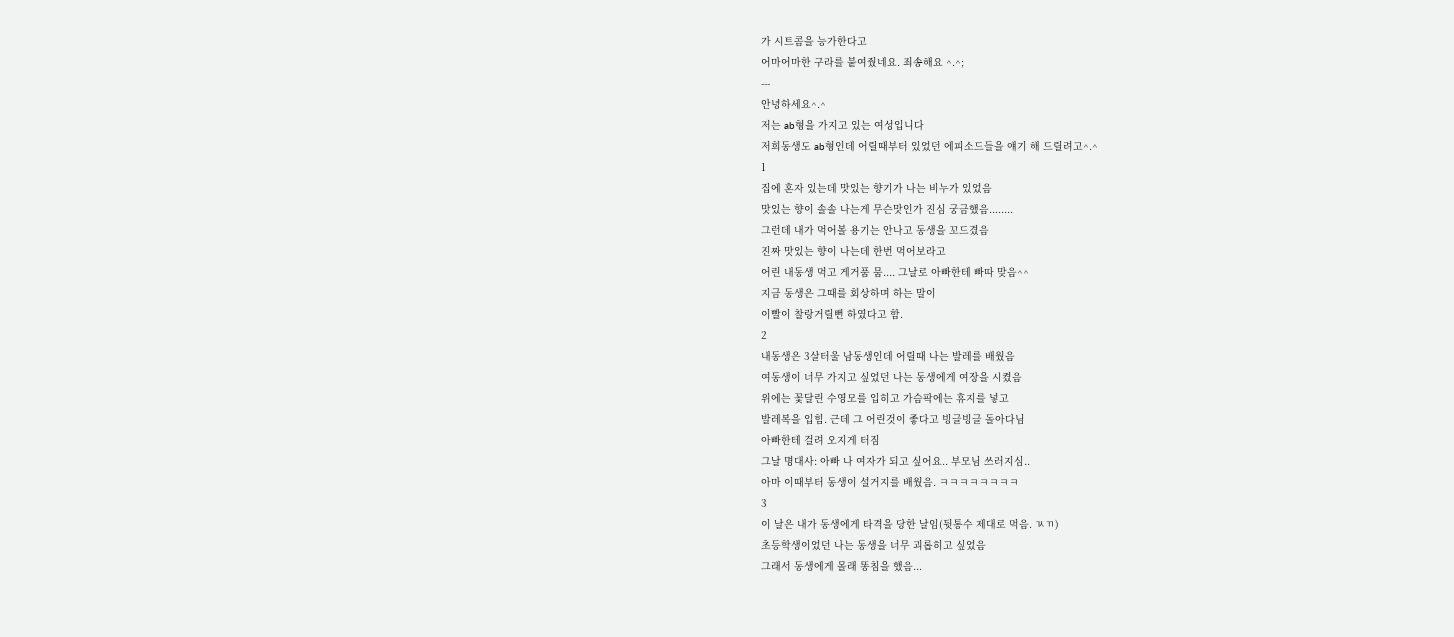가 시트콤을 능가한다고
어마어마한 구라를 붙여줬네요. 죄송해요 ^.^;
---
안녕하세요^.^
저는 ab형을 가지고 있는 여성입니다
저희동생도 ab형인데 어릴때부터 있었던 에피소드들을 얘기 해 드릴려고^.^
1
집에 혼자 있는데 맛있는 향기가 나는 비누가 있었음
맛있는 향이 솔솔 나는게 무슨맛인가 진심 궁금했음........
그런데 내가 먹어볼 용기는 안나고 동생을 꼬드겼음
진짜 맛있는 향이 나는데 한번 먹어보라고
어린 내동생 먹고 게거품 뭄.... 그날로 아빠한테 빠따 맞음^^
지금 동생은 그때를 회상하며 하는 말이
이빨이 찰랑거릴뻔 하였다고 함.
2
내동생은 3살터울 남동생인데 어릴때 나는 발레를 배웠음
여동생이 너무 가지고 싶었던 나는 동생에게 여장을 시켰음
위에는 꽃달린 수영모를 입히고 가슴팍에는 휴지를 넣고
발레복을 입힘. 근데 그 어린것이 좋다고 빙글빙글 돌아다님
아빠한테 걸려 오지게 터짐
그날 명대사: 아빠 나 여자가 되고 싶어요.. 부모님 쓰러지심..
아마 이때부터 동생이 설거지를 배웠음. ㅋㅋㅋㅋㅋㅋㅋㅋ
3
이 날은 내가 동생에게 타격을 당한 날임(뒷통수 제대로 먹음. ㄳㄲ)
초등학생이었던 나는 동생을 너무 괴롭히고 싶었음
그래서 동생에게 몰래 똥침을 했음...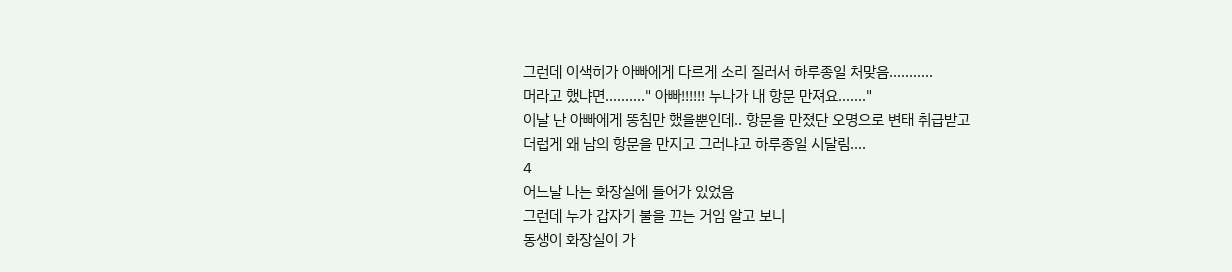그런데 이색히가 아빠에게 다르게 소리 질러서 하루종일 처맞음...........
머라고 했냐면.........." 아빠!!!!!! 누나가 내 항문 만져요......."
이날 난 아빠에게 똥침만 했을뿐인데.. 항문을 만졌단 오명으로 변태 취급받고
더럽게 왜 남의 항문을 만지고 그러냐고 하루종일 시달림....
4
어느날 나는 화장실에 들어가 있었음
그런데 누가 갑자기 불을 끄는 거임 알고 보니
동생이 화장실이 가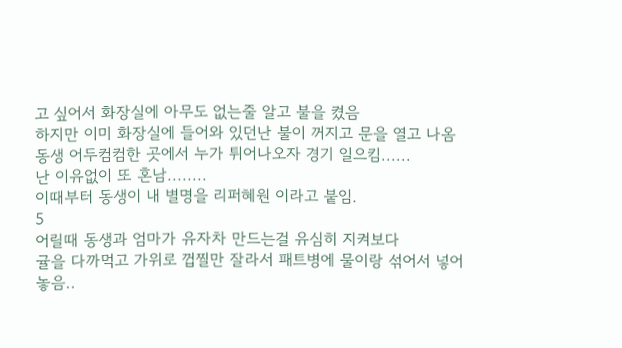고 싶어서 화장실에 아무도 없는줄 알고 불을 켰음
하지만 이미 화장실에 들어와 있던난 불이 꺼지고 문을 열고 나옴
동생 어두컴컴한 곳에서 누가 튀어나오자 경기 일으킴......
난 이유없이 또 혼남........
이때부터 동생이 내 별명을 리퍼혜원 이라고 붙임.
5
어릴때 동생과 엄마가 유자차 만드는걸 유심히 지켜보다
귤을 다까먹고 가위로 껍찔만 잘라서 패트병에 물이랑 섞어서 넣어놓음..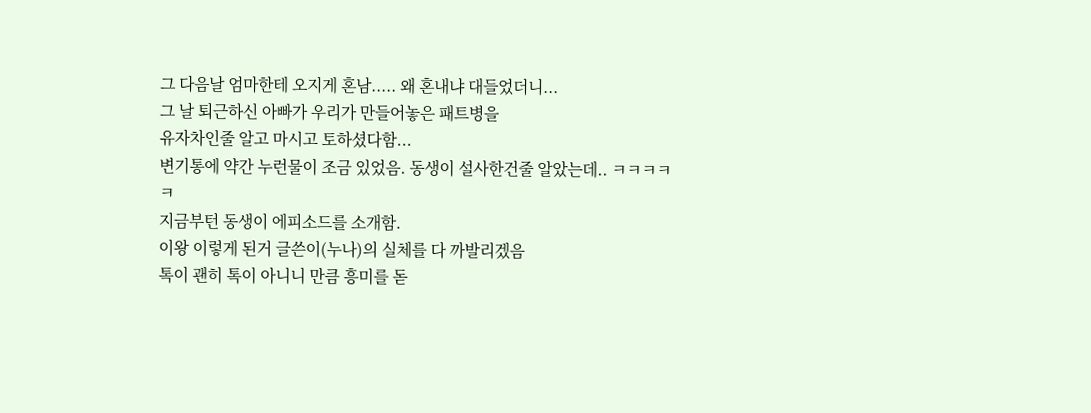그 다음날 엄마한테 오지게 혼남..... 왜 혼내냐 대들었더니...
그 날 퇴근하신 아빠가 우리가 만들어놓은 패트병을
유자차인줄 알고 마시고 토하셨다함...
변기통에 약간 누런물이 조금 있었음. 동생이 설사한건줄 알았는데.. ㅋㅋㅋㅋㅋ
지금부턴 동생이 에피소드를 소개함.
이왕 이렇게 된거 글쓴이(누나)의 실체를 다 까발리겠음
톡이 괜히 톡이 아니니 만큼 흥미를 돋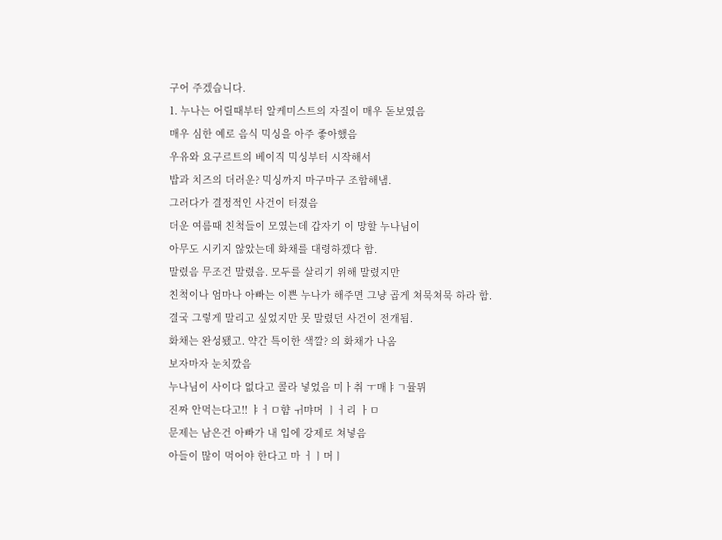구어 주겠습니다.
1. 누나는 어릴때부터 알케미스트의 자질이 매우 돋보였음
매우 심한 예로 음식 믹싱을 아주 좋아했음
우유와 요구르트의 베이직 믹싱부터 시작해서
밥과 치즈의 더러운? 믹싱까지 마구마구 조합해냄.
그러다가 결정적인 사건이 터졌음
더운 여름때 친척들이 모였는데 갑자기 이 망할 누나님이
아무도 시키지 않았는데 화채를 대령하겠다 함.
말렸음 무조건 말렸음. 모두를 살리기 위해 말렸지만
친척이나 엄마나 아빠는 이쁜 누나가 해주면 그냥 곱게 쳐묵쳐묵 하라 함.
결국 그렇게 말리고 싶었지만 못 말렸던 사건이 전개됨.
화채는 완성됐고. 약간 특이한 색깔? 의 화채가 나옴
보자마자 눈치깠음
누나님이 사이다 없다고 콜라 넣었음 미ㅏ취 ㅜ매ㅑㄱ뮬뮈
진짜 안먹는다고!! ㅑㅓㅁ햠 ㅟ먀머 ㅣㅓ리 ㅏㅁ
문제는 남은건 아빠가 내 입에 강제로 쳐넣음
아들이 많이 먹어야 한다고 마 ㅓㅣ머ㅣ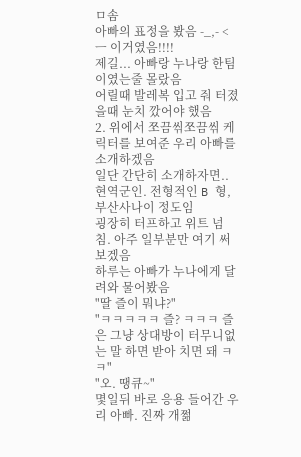ㅁ솜
아빠의 표정을 봤음 -_,- <ㅡ 이거였음!!!!
제길... 아빠랑 누나랑 한팀이였는줄 몰랐음
어릴때 발레복 입고 줘 터졌을때 눈치 깠어야 했음
2. 위에서 쪼끔씪쪼끔씪 케릭터를 보여준 우리 아빠를 소개하겠음
일단 간단히 소개하자면.. 현역군인. 전형적인 B 형, 부산사나이 정도임
굉장히 터프하고 위트 넘침. 아주 일부분만 여기 써보겠음
하루는 아빠가 누나에게 달려와 물어봤음
"딸 즐이 뭐냐?"
"ㅋㅋㅋㅋㅋ 즐? ㅋㅋㅋ 즐은 그냥 상대방이 터무니없는 말 하면 받아 치면 돼 ㅋㅋ"
"오. 땡큐~"
몇일뒤 바로 응용 들어간 우리 아빠. 진짜 개쩖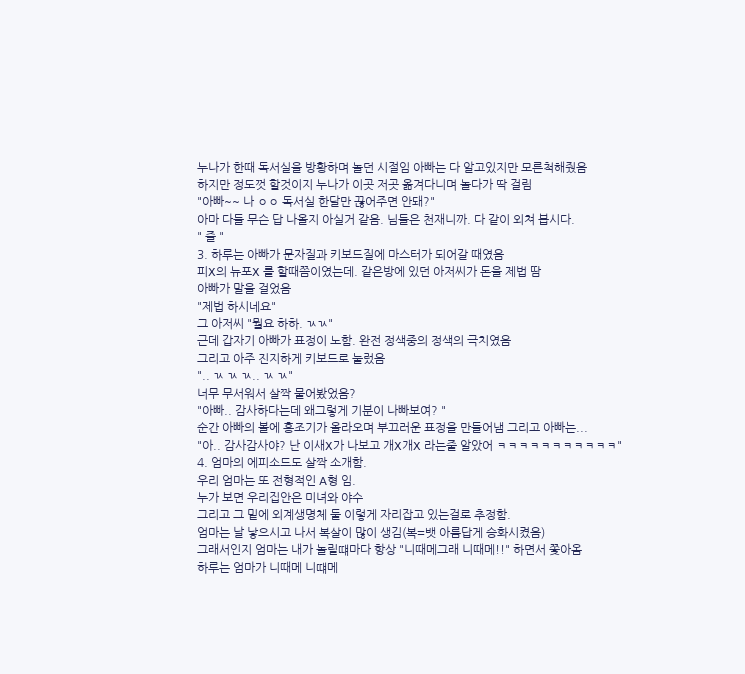누나가 한때 독서실을 방황하며 놀던 시절임 아빠는 다 알고있지만 모른척해줬음
하지만 정도껏 할것이지 누나가 이곳 저곳 옮겨다니며 놀다가 딱 걸림
"아빠~~ 나 ㅇㅇ 독서실 한달만 끊어주면 안돼?"
아마 다들 무슨 답 나올지 아실거 같음. 님들은 천재니까. 다 같이 외쳐 봅시다.
" 즐 "
3. 하루는 아빠가 문자질과 키보드질에 마스터가 되어갈 때였음
피X의 뉴포X 를 할때쯤이였는데. 같은방에 있던 아저씨가 돈을 제법 땀
아빠가 말을 걸었음
"제법 하시네요"
그 아저씨 "뭘요 하하. ㄳㄳ"
근데 갑자기 아빠가 표정이 노함. 완전 정색중의 정색의 극치였음
그리고 아주 진지하게 키보드로 눌렀음
".. ㄳ ㄳ ㄳ.. ㄳ ㄳ"
너무 무서워서 살짝 물어봤었음?
"아빠.. 감사하다는데 왜그렇게 기분이 나빠보여? "
순간 아빠의 볼에 홍조기가 올라오며 부끄러운 표정을 만들어냄 그리고 아빠는...
"아.. 감사감사야? 난 이새X가 나보고 개X개X 라는줄 알았어 ㅋㅋㅋㅋㅋㅋㅋㅋㅋㅋㅋ"
4. 엄마의 에피소드도 살짝 소개함.
우리 엄마는 또 전형적인 A형 임.
누가 보면 우리집안은 미녀와 야수
그리고 그 밑에 외계생명체 둘 이렇게 자리잡고 있는걸로 추정함.
엄마는 날 낳으시고 나서 복살이 많이 생김(복=뱃 아름답게 승화시켰음)
그래서인지 엄마는 내가 놀릴떄마다 항상 "니때메그래 니때메!!" 하면서 쫓아옴
하루는 엄마가 니때메 니떄메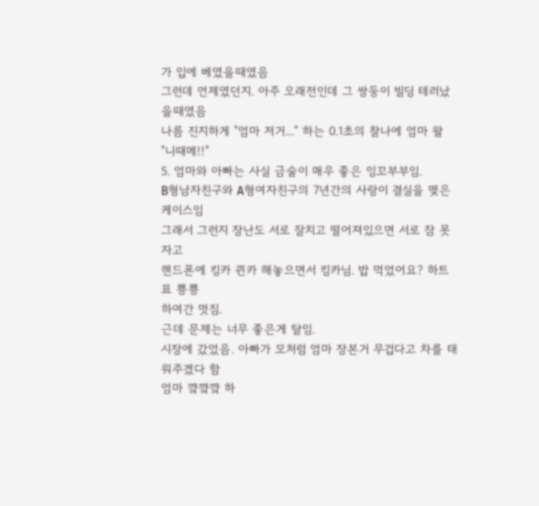가 입에 베였을때였음
그런데 언제였던지. 아주 오래전인데 그 쌍둥이 빌딩 테러났을때였음
나름 진지하게 "엄마 저거..." 하는 0.1초의 찰나에 엄마 왈
"니때메!!"
5. 엄마와 아빠는 사실 금술이 매우 좋은 잉꼬부부임.
B형남자친구와 A형여자친구의 7년간의 사랑이 결실을 맺은 케이스임
그래서 그런지 장난도 서로 잘치고 떨어져있으면 서로 잠 못자고
핸드폰에 킹카 퀸카 해놓으면서 킹카님. 밥 먹었어요? 하트표 뿅뿅
하여간 멋짐.
근데 문제는 너무 좋은게 탈임.
시장에 갔었음. 아빠가 모처럼 엄마 장본거 무겁다고 차를 태워주겠다 함
엄마 꺜꺜꺜 하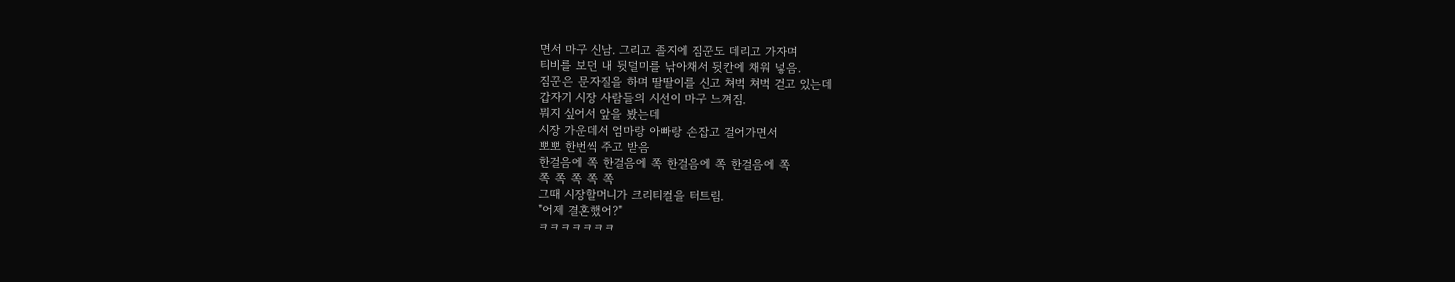면서 마구 신남. 그리고 졸지에 짐꾼도 데리고 가자며
티비를 보던 내 뒷덜미를 낚아채서 뒷칸에 채워 넣음.
짐꾼은 문자질을 하며 딸딸이를 신고 쳐벅 쳐벅 걷고 있는데
갑자기 시장 사람들의 시선이 마구 느껴짐.
뭐지 싶어서 앞을 봤는데
시장 가운데서 엄마랑 아빠랑 손잡고 걸어가면서
뽀뽀 한번씩 주고 받음
한걸음에 쪽 한걸음에 쪽 한걸음에 쪽 한걸음에 쪽
쪽 쪽 쪽 쪽 쪽
그때 시장할머니가 크리티컬을 터트림.
"어제 결혼했어?"
ㅋㅋㅋㅋㅋㅋㅋ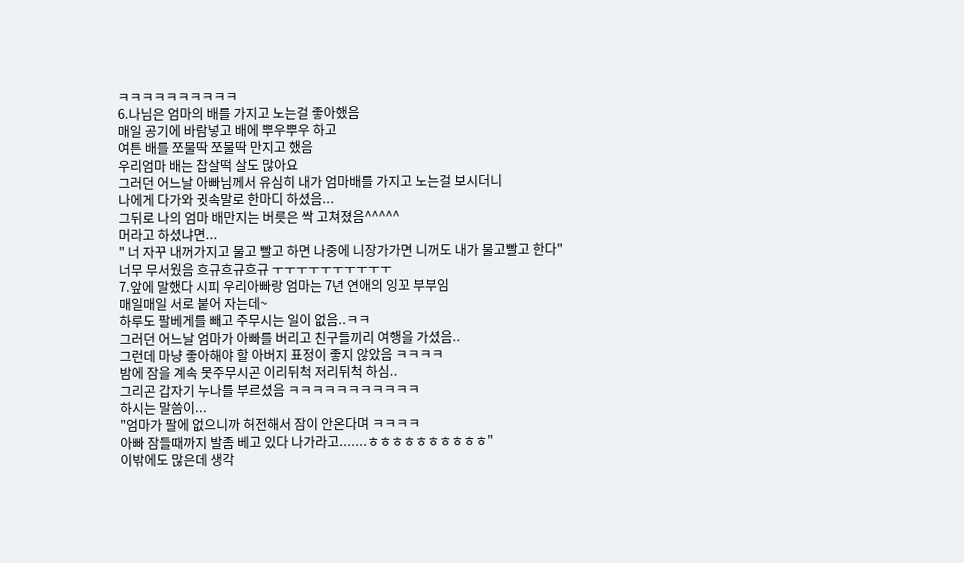ㅋㅋㅋㅋㅋㅋㅋㅋㅋㅋ
6.나님은 엄마의 배를 가지고 노는걸 좋아했음
매일 공기에 바람넣고 배에 뿌우뿌우 하고
여튼 배를 쪼물딱 쪼물딱 만지고 했음
우리엄마 배는 찹살떡 살도 많아요
그러던 어느날 아빠님께서 유심히 내가 엄마배를 가지고 노는걸 보시더니
나에게 다가와 귓속말로 한마디 하셨음...
그뒤로 나의 엄마 배만지는 버릇은 싹 고쳐졌음^^^^^
머라고 하셨냐면...
" 너 자꾸 내꺼가지고 물고 빨고 하면 나중에 니장가가면 니꺼도 내가 물고빨고 한다"
너무 무서웠음 흐규흐규흐규 ㅜㅜㅜㅜㅜㅜㅜㅜㅜㅜ
7.앞에 말했다 시피 우리아빠랑 엄마는 7년 연애의 잉꼬 부부임
매일매일 서로 붙어 자는데~
하루도 팔베게를 빼고 주무시는 일이 없음..ㅋㅋ
그러던 어느날 엄마가 아빠를 버리고 친구들끼리 여행을 가셨음..
그런데 마냥 좋아해야 할 아버지 표정이 좋지 않았음 ㅋㅋㅋㅋ
밤에 잠을 계속 못주무시곤 이리뒤척 저리뒤척 하심..
그리곤 갑자기 누나를 부르셨음 ㅋㅋㅋㅋㅋㅋㅋㅋㅋㅋㅋ
하시는 말씀이...
"엄마가 팔에 없으니까 허전해서 잠이 안온다며 ㅋㅋㅋㅋ
아빠 잠들때까지 발좀 베고 있다 나가라고.......ㅎㅎㅎㅎㅎㅎㅎㅎㅎㅎ"
이밖에도 많은데 생각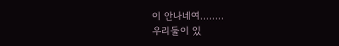이 안나네여........
우리둘이 있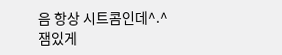음 항상 시트콤인데^.^
잼있게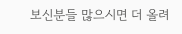보신분들 많으시면 더 올려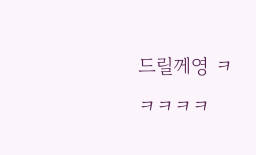드릴께영 ㅋㅋㅋㅋㅋ